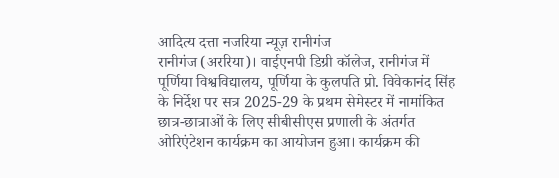आदित्य दत्ता नजरिया न्यूज़ रानीगंज
रानीगंज (अररिया)। वाईएनपी डिग्री कॉलेज, रानीगंज में पूर्णिया विश्वविद्यालय, पूर्णिया के कुलपति प्रो. विवेकानंद सिंह के निर्देश पर सत्र 2025-29 के प्रथम सेमेस्टर में नामांकित छात्र-छात्राओं के लिए सीबीसीएस प्रणाली के अंतर्गत ओरिएंटेशन कार्यक्रम का आयोजन हुआ। कार्यक्रम की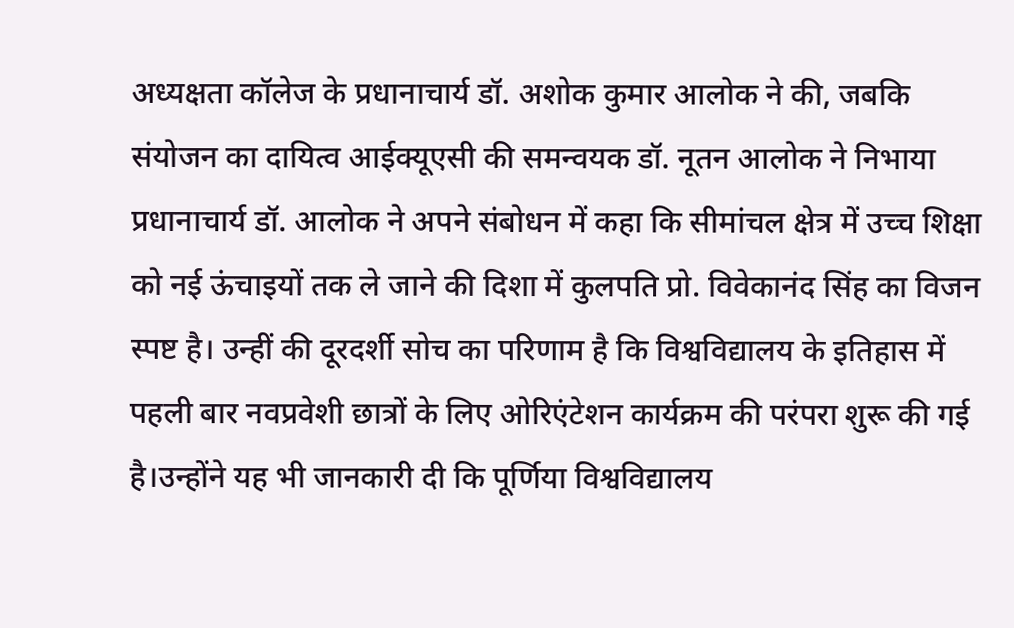अध्यक्षता कॉलेज के प्रधानाचार्य डॉ. अशोक कुमार आलोक ने की, जबकि संयोजन का दायित्व आईक्यूएसी की समन्वयक डॉ. नूतन आलोक ने निभाया प्रधानाचार्य डॉ. आलोक ने अपने संबोधन में कहा कि सीमांचल क्षेत्र में उच्च शिक्षा को नई ऊंचाइयों तक ले जाने की दिशा में कुलपति प्रो. विवेकानंद सिंह का विजन स्पष्ट है। उन्हीं की दूरदर्शी सोच का परिणाम है कि विश्वविद्यालय के इतिहास में पहली बार नवप्रवेशी छात्रों के लिए ओरिएंटेशन कार्यक्रम की परंपरा शुरू की गई है।उन्होंने यह भी जानकारी दी कि पूर्णिया विश्वविद्यालय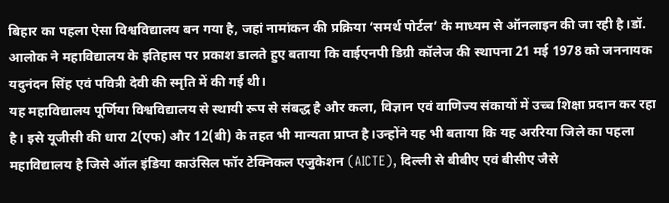बिहार का पहला ऐसा विश्वविद्यालय बन गया है, जहां नामांकन की प्रक्रिया ‘समर्थ पोर्टल’ के माध्यम से ऑनलाइन की जा रही है।डॉ. आलोक ने महाविद्यालय के इतिहास पर प्रकाश डालते हुए बताया कि वाईएनपी डिग्री कॉलेज की स्थापना 21 मई 1978 को जननायक यदुनंदन सिंह एवं पवित्री देवी की स्मृति में की गई थी।
यह महाविद्यालय पूर्णिया विश्वविद्यालय से स्थायी रूप से संबद्ध है और कला, विज्ञान एवं वाणिज्य संकायों में उच्च शिक्षा प्रदान कर रहा है। इसे यूजीसी की धारा 2(एफ) और 12(बी) के तहत भी मान्यता प्राप्त है।उन्होंने यह भी बताया कि यह अररिया जिले का पहला महाविद्यालय है जिसे ऑल इंडिया काउंसिल फॉर टेक्निकल एजुकेशन (AICTE), दिल्ली से बीबीए एवं बीसीए जैसे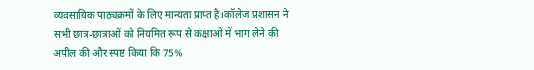व्यवसायिक पाठ्यक्रमों के लिए मान्यता प्राप्त है।कॉलेज प्रशासन ने सभी छात्र-छात्राओं को नियमित रूप से कक्षाओं में भाग लेने की अपील की और स्पष्ट किया कि 75%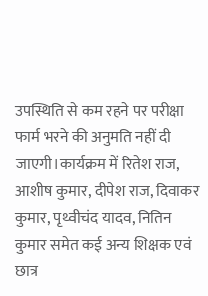उपस्थिति से कम रहने पर परीक्षा फार्म भरने की अनुमति नहीं दी जाएगी।कार्यक्रम में रितेश राज, आशीष कुमार, दीपेश राज, दिवाकर कुमार, पृथ्वीचंद यादव, नितिन कुमार समेत कई अन्य शिक्षक एवं छात्र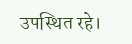उपस्थित रहे।